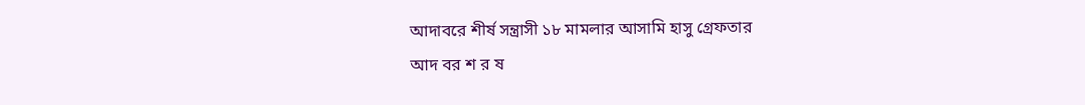আদাবরে শীর্ষ সন্ত্রাসী ১৮ মামলার আসামি হাসু গ্রেফতার
আদ বর শ র ষ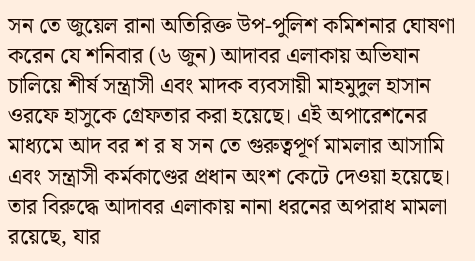সন তে জুয়েল রানা অতিরিক্ত উপ-পুলিশ কমিশনার ঘোষণা করেন যে শনিবার (৬ জুন) আদাবর এলাকায় অভিযান চালিয়ে শীর্ষ সন্ত্রাসী এবং মাদক ব্যবসায়ী মাহমুদুল হাসান ওরফে হাসুকে গ্রেফতার করা হয়েছে। এই অপারেশনের মাধ্যমে আদ বর শ র ষ সন তে গুরুত্বপূর্ণ মামলার আসামি এবং সন্ত্রাসী কর্মকাণ্ডের প্রধান অংশ কেটে দেওয়া হয়েছে। তার বিরুদ্ধে আদাবর এলাকায় নানা ধরনের অপরাধ মামলা রয়েছে, যার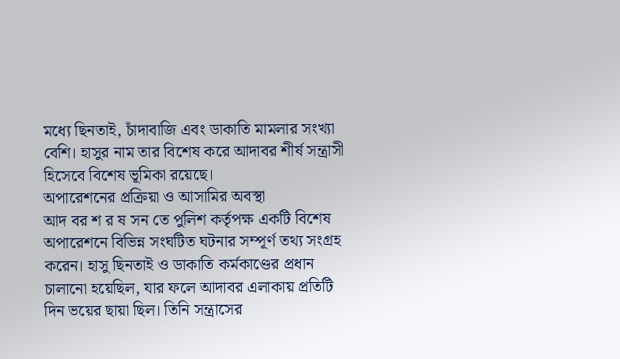মধ্যে ছিনতাই, চাঁদাবাজি এবং ডাকাতি মামলার সংখ্যা বেশি। হাসুর নাম তার বিশেষ করে আদাবর শীর্ষ সন্ত্রাসী হিসেবে বিশেষ ভূমিকা রয়েছে।
অপারেশনের প্রক্রিয়া ও আসামির অবস্থা
আদ বর শ র ষ সন তে পুলিশ কর্তৃপক্ষ একটি বিশেষ অপারেশনে বিভিন্ন সংঘটিত ঘটনার সম্পূর্ণ তথ্য সংগ্রহ করেন। হাসু ছিনতাই ও ডাকাতি কর্মকাণ্ডের প্রধান চালানো হয়েছিল, যার ফলে আদাবর এলাকায় প্রতিটি দিন ভয়ের ছায়া ছিল। তিনি সন্ত্রাসের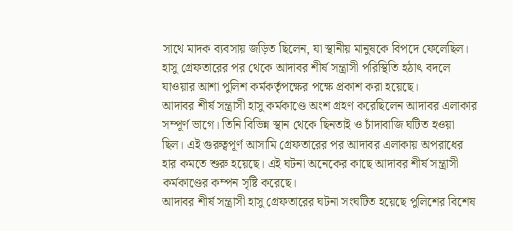সাথে মাদক ব্যবসায় জড়িত ছিলেন, যা স্থানীয় মানুষকে বিপদে ফেলেছিল। হাসু গ্রেফতারের পর থেকে আদাবর শীর্ষ সন্ত্রাসী পরিস্থিতি হঠাৎ বদলে যাওয়ার আশা পুলিশ কর্মকর্তৃপক্ষের পক্ষে প্রকাশ করা হয়েছে।
আদাবর শীর্ষ সন্ত্রাসী হাসু কর্মকাণ্ডে অংশ গ্রহণ করেছিলেন আদাবর এলাকার সম্পূর্ণ ভাগে। তিনি বিভিন্ন স্থান থেকে ছিনতাই ও চাঁদাবাজি ঘটিত হওয়া ছিল। এই গুরুত্বপূর্ণ আসামি গ্রেফতারের পর আদাবর এলাকায় অপরাধের হার কমতে শুরু হয়েছে। এই ঘটনা অনেকের কাছে আদাবর শীর্ষ সন্ত্রাসী কর্মকাণ্ডের কম্পন সৃষ্টি করেছে।
আদাবর শীর্ষ সন্ত্রাসী হাসু গ্রেফতারের ঘটনা সংঘটিত হয়েছে পুলিশের বিশেষ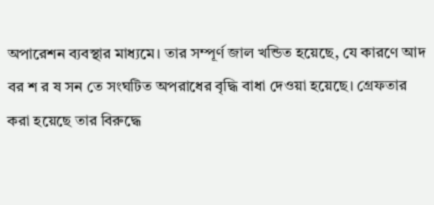অপারেশন ব্যবস্থার মাধ্যমে। তার সম্পূর্ণ জাল খন্ডিত হয়েছে, যে কারণে আদ বর শ র ষ সন তে সংঘটিত অপরাধের বৃদ্ধি বাধা দেওয়া হয়েছে। গ্রেফতার করা হয়েছে তার বিরুদ্ধে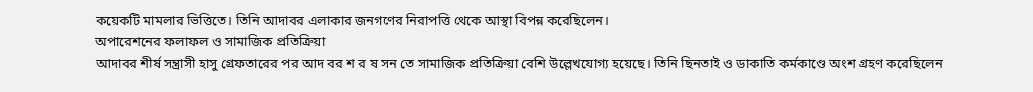কয়েকটি মামলার ভিত্তিতে। তিনি আদাবর এলাকার জনগণের নিরাপত্তি থেকে আস্থা বিপন্ন করেছিলেন।
অপারেশনের ফলাফল ও সামাজিক প্রতিক্রিয়া
আদাবর শীর্ষ সন্ত্রাসী হাসু গ্রেফতারের পর আদ বর শ র ষ সন তে সামাজিক প্রতিক্রিয়া বেশি উল্লেখযোগ্য হয়েছে। তিনি ছিনতাই ও ডাকাতি কর্মকাণ্ডে অংশ গ্রহণ করেছিলেন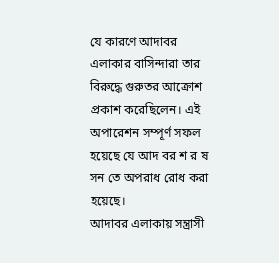যে কারণে আদাবর এলাকার বাসিন্দারা তার বিরুদ্ধে গুরুতর আক্রোশ প্রকাশ করেছিলেন। এই অপারেশন সম্পূর্ণ সফল হয়েছে যে আদ বর শ র ষ সন তে অপরাধ রোধ করা হয়েছে।
আদাবর এলাকায় সন্ত্রাসী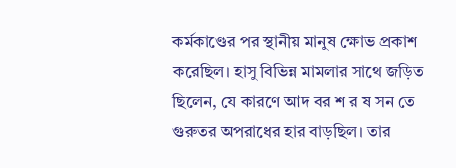কর্মকাণ্ডের পর স্থানীয় মানুষ ক্ষোভ প্রকাশ করেছিল। হাসু বিভিন্ন মামলার সাথে জড়িত ছিলেন, যে কারণে আদ বর শ র ষ সন তে গুরুতর অপরাধের হার বাড়ছিল। তার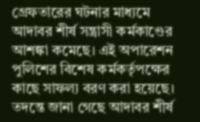গ্রেফতারের ঘটনার মাধ্যমে আদাবর শীর্ষ সন্ত্রাসী কর্মকাণ্ডের আশঙ্কা কমেছে। এই অপারেশন পুলিশের বিশেষ কর্মকর্তৃপক্ষের কাছে সাফল্য বরণ করা হয়েছে।
তদন্তে জানা গেছে আদাবর শীর্ষ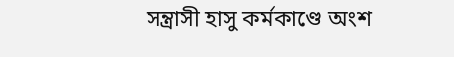সন্ত্রাসী হাসু কর্মকাণ্ডে অংশ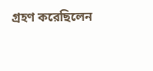গ্রহণ করেছিলেন